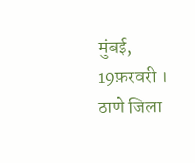मुंबई, 19फ़रवरी । ठाणे जिला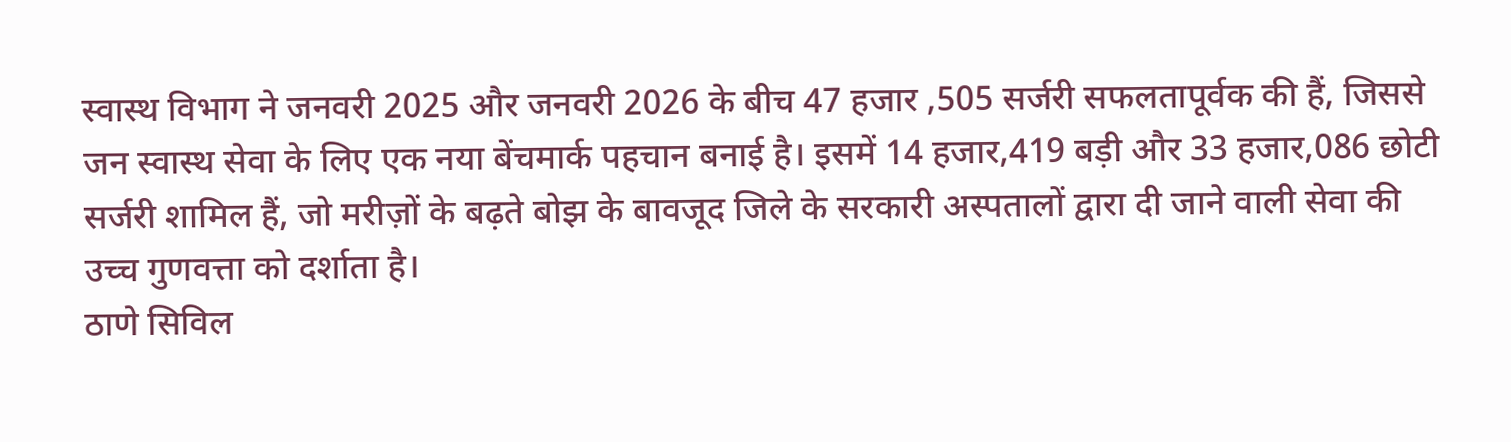स्वास्थ विभाग ने जनवरी 2025 और जनवरी 2026 के बीच 47 हजार ,505 सर्जरी सफलतापूर्वक की हैं, जिससे जन स्वास्थ सेवा के लिए एक नया बेंचमार्क पहचान बनाई है। इसमें 14 हजार,419 बड़ी और 33 हजार,086 छोटी सर्जरी शामिल हैं, जो मरीज़ों के बढ़ते बोझ के बावजूद जिले के सरकारी अस्पतालों द्वारा दी जाने वाली सेवा की उच्च गुणवत्ता को दर्शाता है।
ठाणे सिविल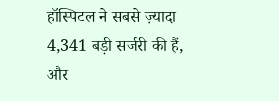हॉस्पिटल ने सबसे ज़्यादा 4,341 बड़ी सर्जरी की हैं, और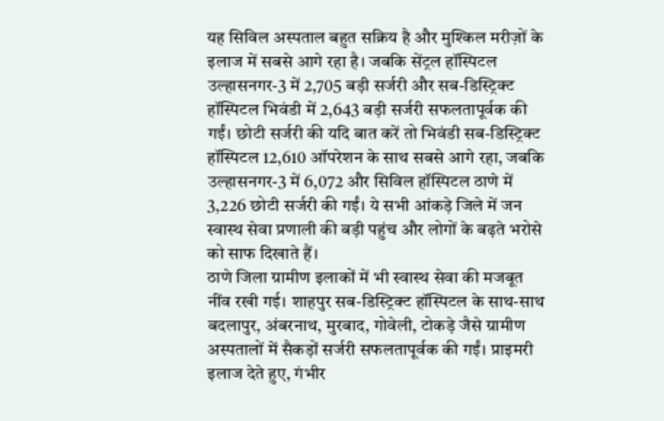यह सिविल अस्पताल बहुत सक्रिय है और मुश्किल मरीज़ों के इलाज में सबसे आगे रहा है। जबकि सेंट्रल हॉस्पिटल उल्हासनगर-3 में 2,705 बड़ी सर्जरी और सब-डिस्ट्रिक्ट हॉस्पिटल भिवंडी में 2,643 बड़ी सर्जरी सफलतापूर्वक की गईं। छोटी सर्जरी की यदि बात करें तो भिवंडी सब-डिस्ट्रिक्ट हॉस्पिटल 12,610 ऑपरेशन के साथ सबसे आगे रहा, जबकि उल्हासनगर-3 में 6,072 और सिविल हॉस्पिटल ठाणे में 3,226 छोटी सर्जरी की गईं। ये सभी आंकड़े जिले में जन स्वास्थ सेवा प्रणाली की बड़ी पहुंच और लोगों के बढ़ते भरोसे को साफ दिखाते हैं।
ठाणे जिला ग्रामीण इलाकों में भी स्वास्थ सेवा की मजबूत नींव रखी गई। शाहपुर सब-डिस्ट्रिक्ट हॉस्पिटल के साथ-साथ बदलापुर, अंबरनाथ, मुरबाद, गोवेली, टोकड़े जैसे ग्रामीण अस्पतालों में सैकड़ों सर्जरी सफलतापूर्वक की गईं। प्राइमरी इलाज देते हुए, गंभीर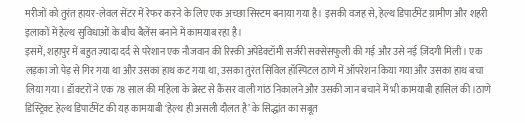मरीजों को तुरंत हायर-लेवल सेंटर में रेफर करने के लिए एक अच्छा सिस्टम बनाया गया है। इसकी वजह से, हेल्थ डिपार्टमेंट ग्रामीण और शहरी इलाकों में हेल्थ सुविधाओं के बीच बैलेंस बनाने में कामयाब रहा है।
इसमें, शहापुर में बहुत ज़्यादा दर्द से परेशान एक नौजवान की रिस्की अपेंडेक्टॉमी सर्जरी सक्सेसफुली की गई और उसे नई ज़िंदगी मिली। एक लड़का जो पेड़ से गिर गया था और उसका हाथ कट गया था, उसका तुरंत सिविल हॉस्पिटल ठाणे में ऑपरेशन किया गया और उसका हाथ बचा लिया गया। डॉक्टरों ने एक 78 साल की महिला के ब्रेस्ट से कैंसर वाली गांठ निकालने और उसकी जान बचाने में भी कामयाबी हासिल की।ठाणे डिस्ट्रिक्ट हेल्थ डिपार्टमेंट की यह कामयाबी ‘हेल्थ ही असली दौलत है’ के सिद्धांत का सबूत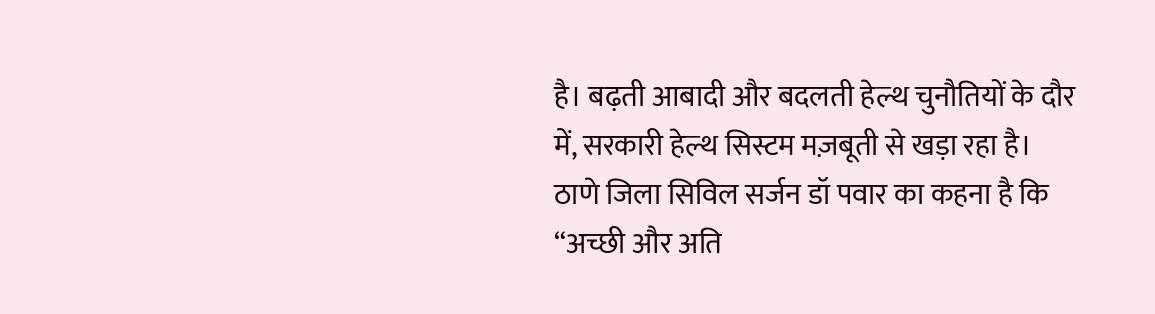है। बढ़ती आबादी और बदलती हेल्थ चुनौतियों के दौर में, सरकारी हेल्थ सिस्टम मज़बूती से खड़ा रहा है।
ठाणे जिला सिविल सर्जन डॉ पवार का कहना है कि “अच्छी और अति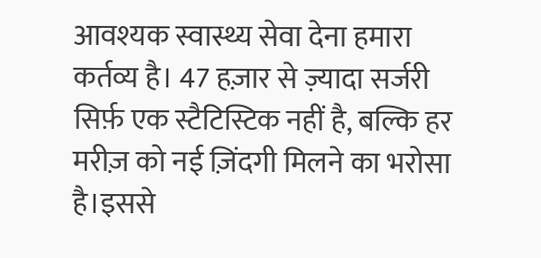आवश्यक स्वास्थ्य सेवा देना हमारा कर्तव्य है। 47 हज़ार से ज़्यादा सर्जरी सिर्फ़ एक स्टैटिस्टिक नहीं है, बल्कि हर मरीज़ को नई ज़िंदगी मिलने का भरोसा है।इससे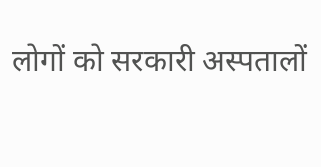लोगों को सरकारी अस्पतालों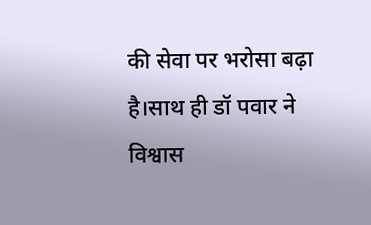की सेवा पर भरोसा बढ़ा है।साथ ही डॉ पवार ने विश्वास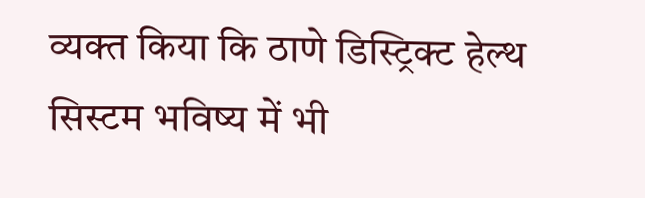व्यक्त किया कि ठाणे डिस्ट्रिक्ट हेल्थ सिस्टम भविष्य में भी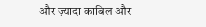और ज़्यादा काबिल और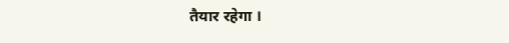तैयार रहेगा ।